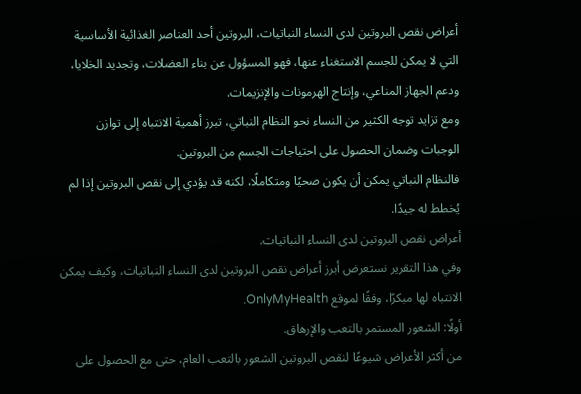أعراض نقص البروتين لدى النساء النباتيات، البروتين أحد العناصر الغذائية الأساسية التي لا يمكن للجسم الاستغناء عنها، فهو المسؤول عن بناء العضلات، وتجديد الخلايا، ودعم الجهاز المناعي، وإنتاج الهرمونات والإنزيمات.
ومع تزايد توجه الكثير من النساء نحو النظام النباتي، تبرز أهمية الانتباه إلى توازن الوجبات وضمان الحصول على احتياجات الجسم من البروتين.
فالنظام النباتي يمكن أن يكون صحيًا ومتكاملًا، لكنه قد يؤدي إلى نقص البروتين إذا لم يُخطط له جيدًا.
أعراض نقص البروتين لدى النساء النباتيات.
وفي هذا التقرير نستعرض أبرز أعراض نقص البروتين لدى النساء النباتيات، وكيف يمكن الانتباه لها مبكرًا، وفقًا لموقع OnlyMyHealth.
أولًا: الشعور المستمر بالتعب والإرهاق.
من أكثر الأعراض شيوعًا لنقص البروتين الشعور بالتعب العام، حتى مع الحصول على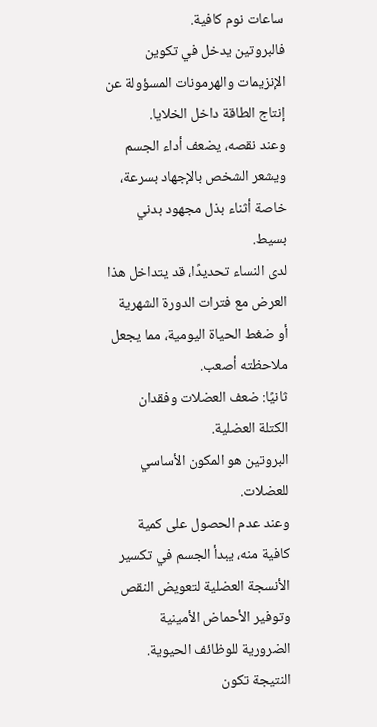ساعات نوم كافية.
فالبروتين يدخل في تكوين الإنزيمات والهرمونات المسؤولة عن إنتاج الطاقة داخل الخلايا.
وعند نقصه، يضعف أداء الجسم ويشعر الشخص بالإجهاد بسرعة، خاصة أثناء بذل مجهود بدني بسيط.
لدى النساء تحديدًا، قد يتداخل هذا العرض مع فترات الدورة الشهرية أو ضغط الحياة اليومية، مما يجعل ملاحظته أصعب.
ثانيًا: ضعف العضلات وفقدان الكتلة العضلية.
البروتين هو المكون الأساسي للعضلات.
وعند عدم الحصول على كمية كافية منه، يبدأ الجسم في تكسير الأنسجة العضلية لتعويض النقص وتوفير الأحماض الأمينية الضرورية للوظائف الحيوية.
النتيجة تكون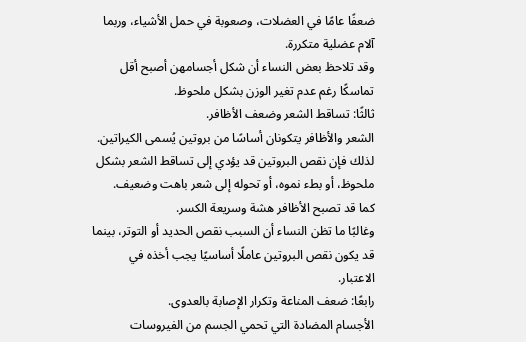ضعفًا عامًا في العضلات، وصعوبة في حمل الأشياء، وربما آلام عضلية متكررة.
وقد تلاحظ بعض النساء أن شكل أجسامهن أصبح أقل تماسكًا رغم عدم تغير الوزن بشكل ملحوظ.
ثالثًا: تساقط الشعر وضعف الأظافر.
الشعر والأظافر يتكونان أساسًا من بروتين يُسمى الكيراتين.
لذلك فإن نقص البروتين قد يؤدي إلى تساقط الشعر بشكل ملحوظ، أو بطء نموه، أو تحوله إلى شعر باهت وضعيف.
كما قد تصبح الأظافر هشة وسريعة الكسر.
وغالبًا ما تظن النساء أن السبب نقص الحديد أو التوتر، بينما قد يكون نقص البروتين عاملًا أساسيًا يجب أخذه في الاعتبار.
رابعًا: ضعف المناعة وتكرار الإصابة بالعدوى.
الأجسام المضادة التي تحمي الجسم من الفيروسات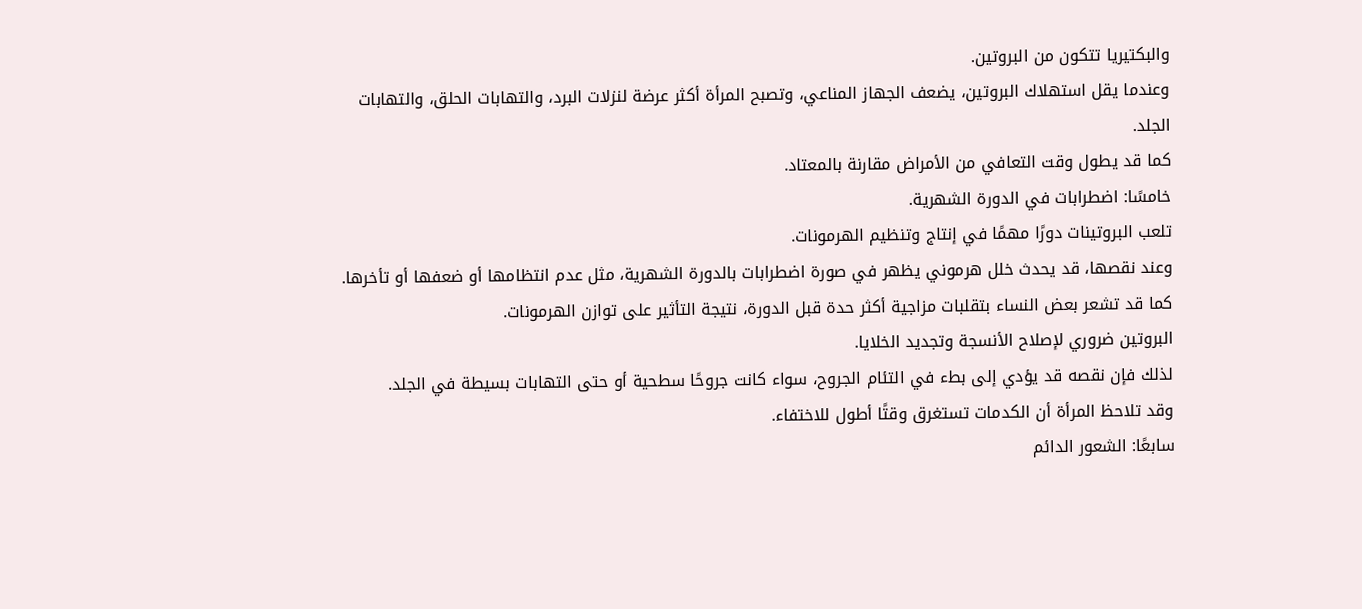والبكتيريا تتكون من البروتين.
وعندما يقل استهلاك البروتين، يضعف الجهاز المناعي، وتصبح المرأة أكثر عرضة لنزلات البرد، والتهابات الحلق، والتهابات الجلد.
كما قد يطول وقت التعافي من الأمراض مقارنة بالمعتاد.
خامسًا: اضطرابات في الدورة الشهرية.
تلعب البروتينات دورًا مهمًا في إنتاج وتنظيم الهرمونات.
وعند نقصها، قد يحدث خلل هرموني يظهر في صورة اضطرابات بالدورة الشهرية، مثل عدم انتظامها أو ضعفها أو تأخرها.
كما قد تشعر بعض النساء بتقلبات مزاجية أكثر حدة قبل الدورة، نتيجة التأثير على توازن الهرمونات.
البروتين ضروري لإصلاح الأنسجة وتجديد الخلايا.
لذلك فإن نقصه قد يؤدي إلى بطء في التئام الجروح، سواء كانت جروحًا سطحية أو حتى التهابات بسيطة في الجلد.
وقد تلاحظ المرأة أن الكدمات تستغرق وقتًا أطول للاختفاء.
سابعًا: الشعور الدائم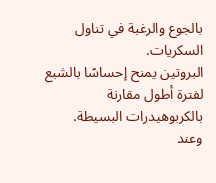بالجوع والرغبة في تناول السكريات.
البروتين يمنح إحساسًا بالشبع لفترة أطول مقارنة بالكربوهيدرات البسيطة.
وعند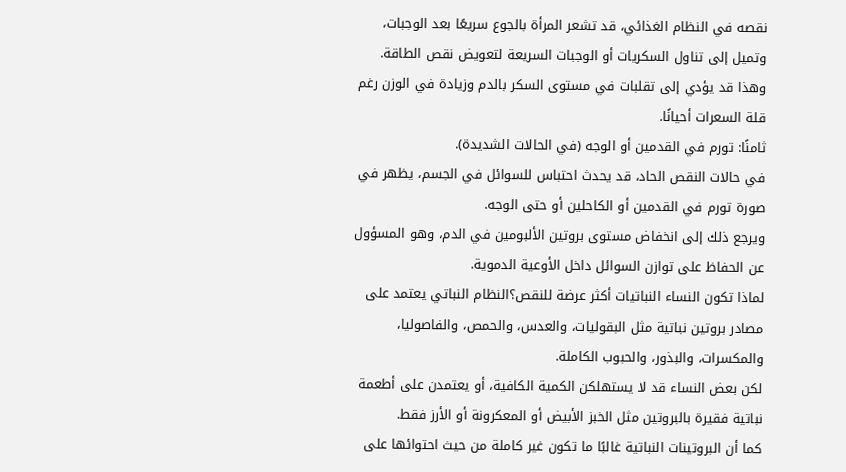نقصه في النظام الغذائي، قد تشعر المرأة بالجوع سريعًا بعد الوجبات، وتميل إلى تناول السكريات أو الوجبات السريعة لتعويض نقص الطاقة.
وهذا قد يؤدي إلى تقلبات في مستوى السكر بالدم وزيادة في الوزن رغم قلة السعرات أحيانًا.
ثامنًا: تورم في القدمين أو الوجه (في الحالات الشديدة).
في حالات النقص الحاد، قد يحدث احتباس للسوائل في الجسم، يظهر في صورة تورم في القدمين أو الكاحلين أو حتى الوجه.
ويرجع ذلك إلى انخفاض مستوى بروتين الألبومين في الدم، وهو المسؤول عن الحفاظ على توازن السوائل داخل الأوعية الدموية.
لماذا تكون النساء النباتيات أكثر عرضة للنقص؟النظام النباتي يعتمد على مصادر بروتين نباتية مثل البقوليات، والعدس، والحمص، والفاصوليا، والمكسرات، والبذور، والحبوب الكاملة.
لكن بعض النساء قد لا يستهلكن الكمية الكافية، أو يعتمدن على أطعمة نباتية فقيرة بالبروتين مثل الخبز الأبيض أو المعكرونة أو الأرز فقط.
كما أن البروتينات النباتية غالبًا ما تكون غير كاملة من حيث احتوائها على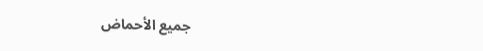جميع الأحماض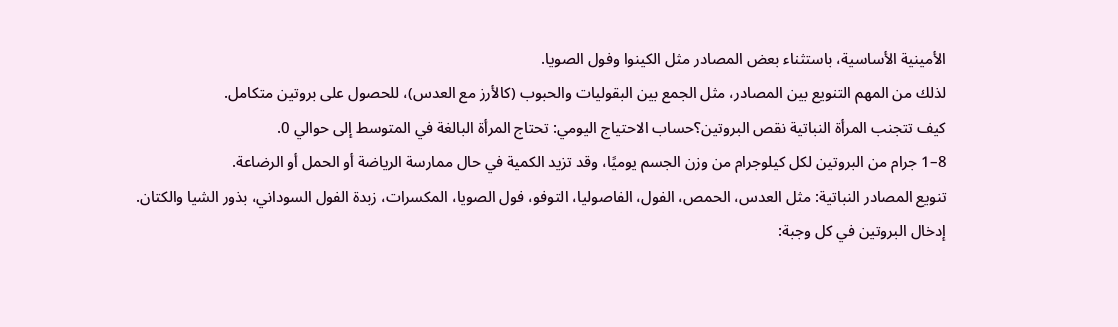الأمينية الأساسية، باستثناء بعض المصادر مثل الكينوا وفول الصويا.
لذلك من المهم التنويع بين المصادر، مثل الجمع بين البقوليات والحبوب (كالأرز مع العدس)، للحصول على بروتين متكامل.
كيف تتجنب المرأة النباتية نقص البروتين؟حساب الاحتياج اليومي: تحتاج المرأة البالغة في المتوسط إلى حوالي 0.
8–1 جرام من البروتين لكل كيلوجرام من وزن الجسم يوميًا، وقد تزيد الكمية في حال ممارسة الرياضة أو الحمل أو الرضاعة.
تنويع المصادر النباتية: مثل العدس، الحمص، الفول، الفاصوليا، التوفو، فول الصويا، المكسرات، زبدة الفول السوداني، بذور الشيا والكتان.
إدخال البروتين في كل وجبة: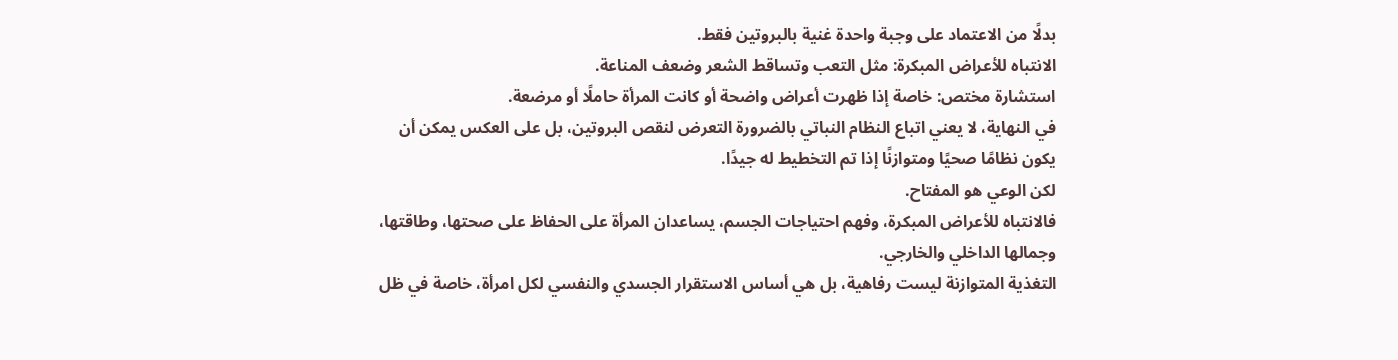بدلًا من الاعتماد على وجبة واحدة غنية بالبروتين فقط.
الانتباه للأعراض المبكرة: مثل التعب وتساقط الشعر وضعف المناعة.
استشارة مختص: خاصة إذا ظهرت أعراض واضحة أو كانت المرأة حاملًا أو مرضعة.
في النهاية، لا يعني اتباع النظام النباتي بالضرورة التعرض لنقص البروتين، بل على العكس يمكن أن يكون نظامًا صحيًا ومتوازنًا إذا تم التخطيط له جيدًا.
لكن الوعي هو المفتاح.
فالانتباه للأعراض المبكرة، وفهم احتياجات الجسم، يساعدان المرأة على الحفاظ على صحتها، وطاقتها، وجمالها الداخلي والخارجي.
التغذية المتوازنة ليست رفاهية، بل هي أساس الاستقرار الجسدي والنفسي لكل امرأة، خاصة في ظل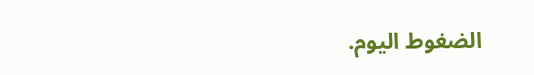الضغوط اليوم.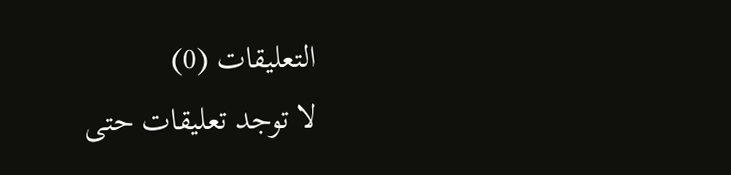التعليقات (0)
لا توجد تعليقات حتى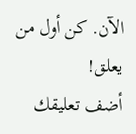الآن. كن أول من يعلق!
أضف تعليقك